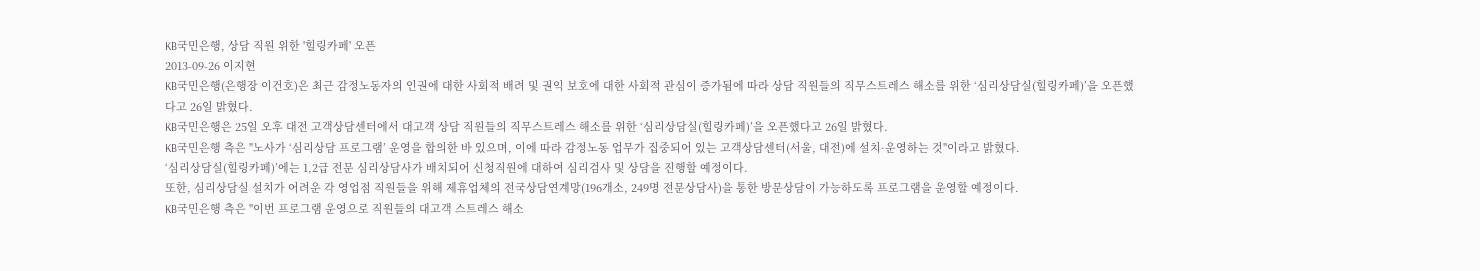KB국민은행, 상담 직원 위한 '힐링카페' 오픈
2013-09-26 이지현
KB국민은행(은행장 이건호)은 최근 감정노동자의 인권에 대한 사회적 배려 및 권익 보호에 대한 사회적 관심이 증가됨에 따라 상담 직원들의 직무스트레스 해소를 위한 ‘심리상담실(힐링카페)’을 오픈했다고 26일 밝혔다.
KB국민은행은 25일 오후 대전 고객상담센터에서 대고객 상담 직원들의 직무스트레스 해소를 위한 ‘심리상담실(힐링카페)’을 오픈했다고 26일 밝혔다.
KB국민은행 측은 "노사가 ‘심리상담 프로그램’ 운영을 합의한 바 있으며, 이에 따라 감정노동 업무가 집중되어 있는 고객상담센터(서울, 대전)에 설치·운영하는 것"이라고 밝혔다.
‘심리상담실(힐링카페)’에는 1,2급 전문 심리상담사가 배치되어 신청직원에 대하여 심리검사 및 상담을 진행할 예정이다.
또한, 심리상담실 설치가 어려운 각 영업점 직원들을 위해 제휴업체의 전국상담연계망(196개소, 249명 전문상담사)을 통한 방문상담이 가능하도록 프로그램을 운영할 예정이다.
KB국민은행 측은 "이번 프로그램 운영으로 직원들의 대고객 스트레스 해소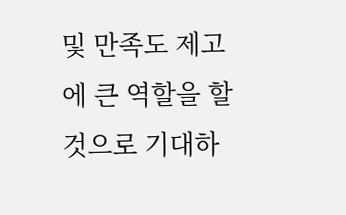및 만족도 제고에 큰 역할을 할 것으로 기대하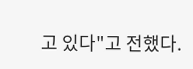고 있다"고 전했다.